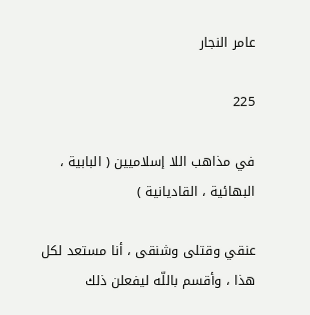عامر النجار

225

في مذاهب اللا إسلاميين ( البابية ، البهائية ، القاديانية )

عنقي وقتلى وشنقى ، أنا مستعد لكل هذا ، وأقسم باللّه ليفعلن ذلك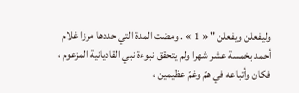وليفعلن ويفعلن " « 1 » . ومضت المدة التي حددها مرزا غلام أحمد بخمسة عشر شهرا ولم يتحقق نبوءة نبي القاديانية المزعوم ، فكان وأتباعه في همّ وغمّ عظيمين ،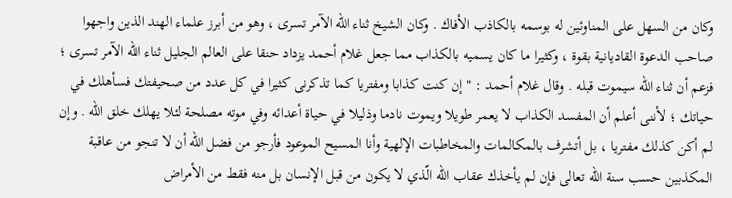وكان من السهل على المناوئين له بوسمه بالكاذب الأفاك . وكان الشيخ ثناء اللّه الآمر تسرى ، وهو من أبرز علماء الهند الذين واجهوا صاحب الدعوة القاديانية بقوة ، وكثيرا ما كان يسميه بالكذاب مما جعل غلام أحمد يزداد حنقا على العالم الجليل ثناء اللّه الآمر تسرى ؛ فزعم أن ثناء اللّه سيموت قبله . وقال غلام أحمد : " إن كنت كذابا ومفتريا كما تذكرنى كثيرا في كل عدد من صحيفتك فسأهلك في حياتك ؛ لأننى أعلم أن المفسد الكذاب لا يعمر طويلا ويموت نادما وذليلا في حياة أعدائه وفي موته مصلحة لئلا يهلك خلق اللّه . وإن لم أكن كذلك مفتريا ، بل أتشرف بالمكالمات والمخاطبات الإلهية وأنا المسيح الموعود فأرجو من فضل اللّه أن لا تنجو من عاقبة المكذبين حسب سنة اللّه تعالى فإن لم يأخذك عقاب اللّه الّذي لا يكون من قبل الإنسان بل منه فقط من الأمراض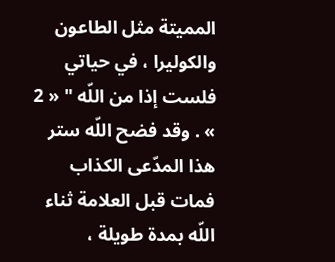المميتة مثل الطاعون والكوليرا ، في حياتي فلست إذا من اللّه " « 2 » . وقد فضح اللّه ستر هذا المدّعى الكذاب فمات قبل العلامة ثناء اللّه بمدة طويلة ،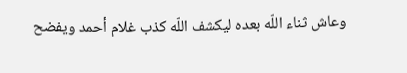وعاش ثناء اللّه بعده ليكشف اللّه كذب غلام أحمد ويفضح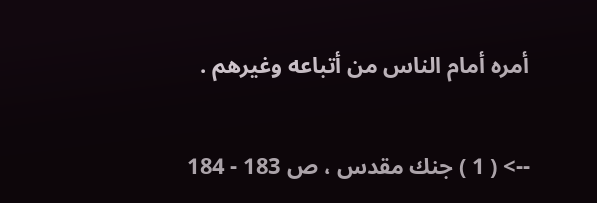أمره أمام الناس من أتباعه وغيرهم .

--> ( 1 ) جنك مقدس ، ص 183 - 184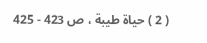( 2 ) حياة طيبة ، ص 423 - 425